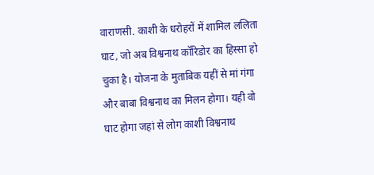वाराणसी. काशी के धरोहरों में शामिल ललिता घाट, जो अब विश्वनाथ कॉरिडोर का हिस्सा हो चुका है। योजना के मुताबिक यहीं से मां गंगा और बाबा विश्वनाथ का मिलन होगा। यही वो घाट होगा जहां से लोग काशी विश्वनाथ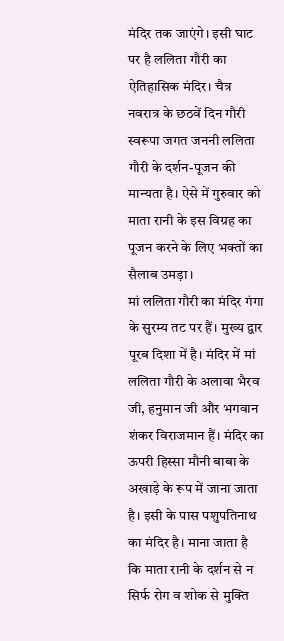मंदिर तक जाएंगे। इसी घाट पर है ललिता गौरी का ऐतिहासिक मंदिर। चैत्र नवरात्र के छठवें दिन गौरी स्वरूपा जगत जननी ललिता गौरी के दर्शन-पूजन की मान्यता है। ऐसे में गुरुवार को माता रानी के इस विग्रह का पूजन करने के लिए भक्तों का सैलाब उमड़ा।
मां ललिता गौरी का मंदिर गंगा के सुरम्य तट पर हैं। मुख्य द्वार पूरब दिशा में है। मंदिर में मां ललिता गौरी के अलावा भैरव जी, हनुमान जी और भगवान शंकर विराजमान हैं। मंदिर का ऊपरी हिस्सा मौनी बाबा के अखाड़े के रूप में जाना जाता है। इसी के पास पशुपतिनाथ का मंदिर है। माना जाता है कि माता रानी के दर्शन से न सिर्फ रोग व शोक से मुक्ति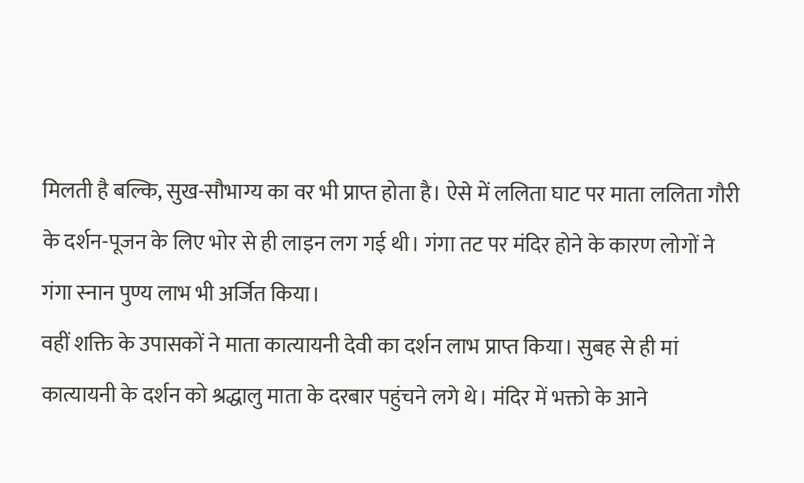मिलती है बल्कि, सुख-सौभाग्य का वर भी प्राप्त होता है। ऐसे में ललिता घाट पर माता ललिता गौरी के दर्शन-पूजन के लिए भोर से ही लाइन लग गई थी। गंगा तट पर मंदिर होने के कारण लोगों ने गंगा स्नान पुण्य लाभ भी अर्जित किया।
वहीं शक्ति के उपासकों ने माता कात्यायनी देवी का दर्शन लाभ प्राप्त किया। सुबह से ही मां कात्यायनी के दर्शन को श्रद्धालु माता के दरबार पहुंचने लगे थे। मंदिर में भक्तो के आने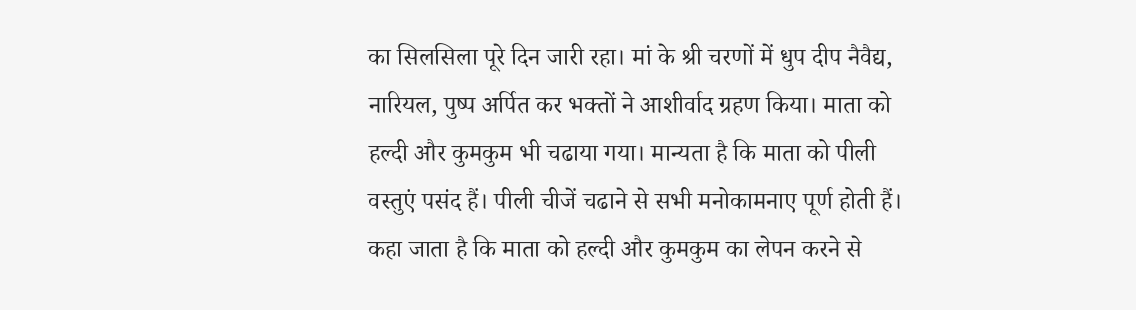का सिलसिला पूरे दिन जारी रहा। मां के श्री चरणों में धुप दीप नैवैद्य, नारियल, पुष्प अर्पित कर भक्तों ने आशीर्वाद ग्रहण किया। माता को हल्दी और कुमकुम भी चढाया गया। मान्यता है कि माता को पीली वस्तुएं पसंद हैं। पीली चीजें चढाने से सभी मनोकामनाए पूर्ण होती हैं। कहा जाता है कि माता को हल्दी और कुमकुम का लेपन करने से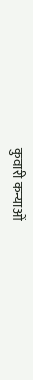कुवारी कन्याओं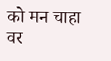को मन चाहा वर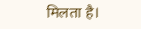मिलता है।